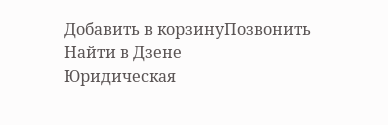Добавить в корзинуПозвонить
Найти в Дзене
Юридическая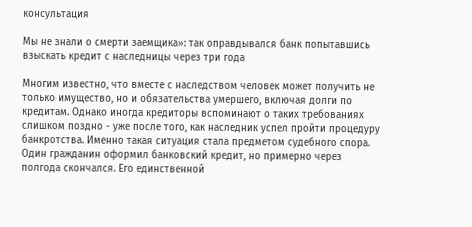консультация

Мы не знали о смерти заемщика»: так оправдывался банк попытавшись взыскать кредит с наследницы через три года

Многим известно, что вместе с наследством человек может получить не только имущество, но и обязательства умершего, включая долги по кредитам. Однако иногда кредиторы вспоминают о таких требованиях слишком поздно - уже после того, как наследник успел пройти процедуру банкротства. Именно такая ситуация стала предметом судебного спора. Один гражданин оформил банковский кредит, но примерно через полгода скончался. Его единственной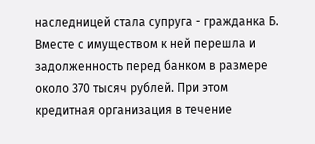наследницей стала супруга - гражданка Б. Вместе с имуществом к ней перешла и задолженность перед банком в размере около 370 тысяч рублей. При этом кредитная организация в течение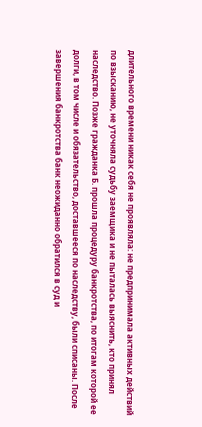длительного времени никак себя не проявляла: не предпринимала активных действий по взысканию, не уточняла судьбу заемщика и не пыталась выяснить, кто принял наследство. Позже гражданка Б. прошла процедуру банкротства, по итогам которой ее долги, в том числе и обязательство, доставшееся по наследству, были списаны. После завершения банкротства банк неожиданно обратился в суд и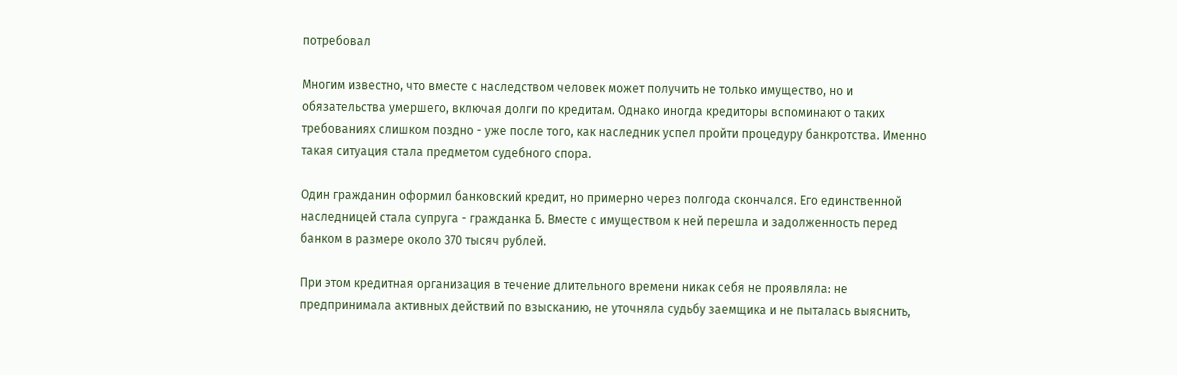потребовал

Многим известно, что вместе с наследством человек может получить не только имущество, но и обязательства умершего, включая долги по кредитам. Однако иногда кредиторы вспоминают о таких требованиях слишком поздно - уже после того, как наследник успел пройти процедуру банкротства. Именно такая ситуация стала предметом судебного спора.

Один гражданин оформил банковский кредит, но примерно через полгода скончался. Его единственной наследницей стала супруга - гражданка Б. Вместе с имуществом к ней перешла и задолженность перед банком в размере около 370 тысяч рублей.

При этом кредитная организация в течение длительного времени никак себя не проявляла: не предпринимала активных действий по взысканию, не уточняла судьбу заемщика и не пыталась выяснить,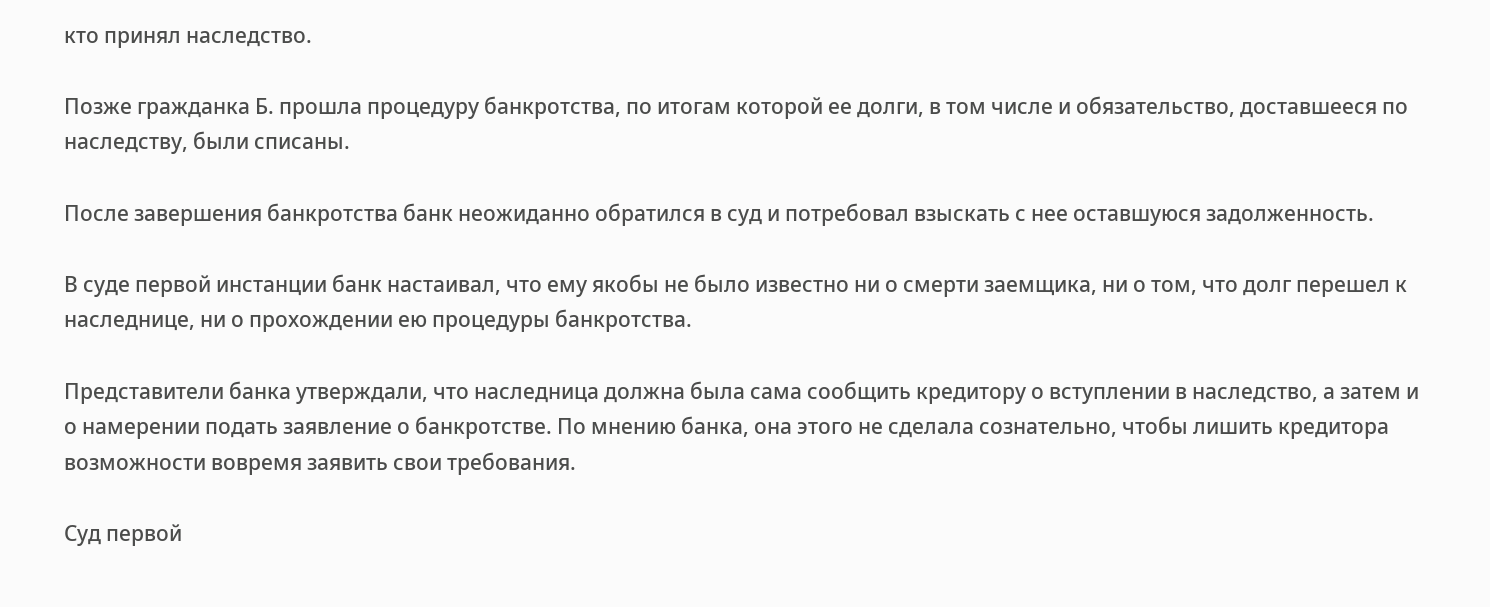кто принял наследство.

Позже гражданка Б. прошла процедуру банкротства, по итогам которой ее долги, в том числе и обязательство, доставшееся по наследству, были списаны.

После завершения банкротства банк неожиданно обратился в суд и потребовал взыскать с нее оставшуюся задолженность.

В суде первой инстанции банк настаивал, что ему якобы не было известно ни о смерти заемщика, ни о том, что долг перешел к наследнице, ни о прохождении ею процедуры банкротства.

Представители банка утверждали, что наследница должна была сама сообщить кредитору о вступлении в наследство, а затем и о намерении подать заявление о банкротстве. По мнению банка, она этого не сделала сознательно, чтобы лишить кредитора возможности вовремя заявить свои требования.

Суд первой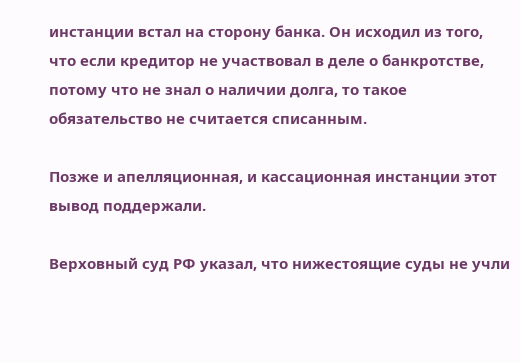инстанции встал на сторону банка. Он исходил из того, что если кредитор не участвовал в деле о банкротстве, потому что не знал о наличии долга, то такое обязательство не считается списанным.

Позже и апелляционная, и кассационная инстанции этот вывод поддержали.

Верховный суд РФ указал, что нижестоящие суды не учли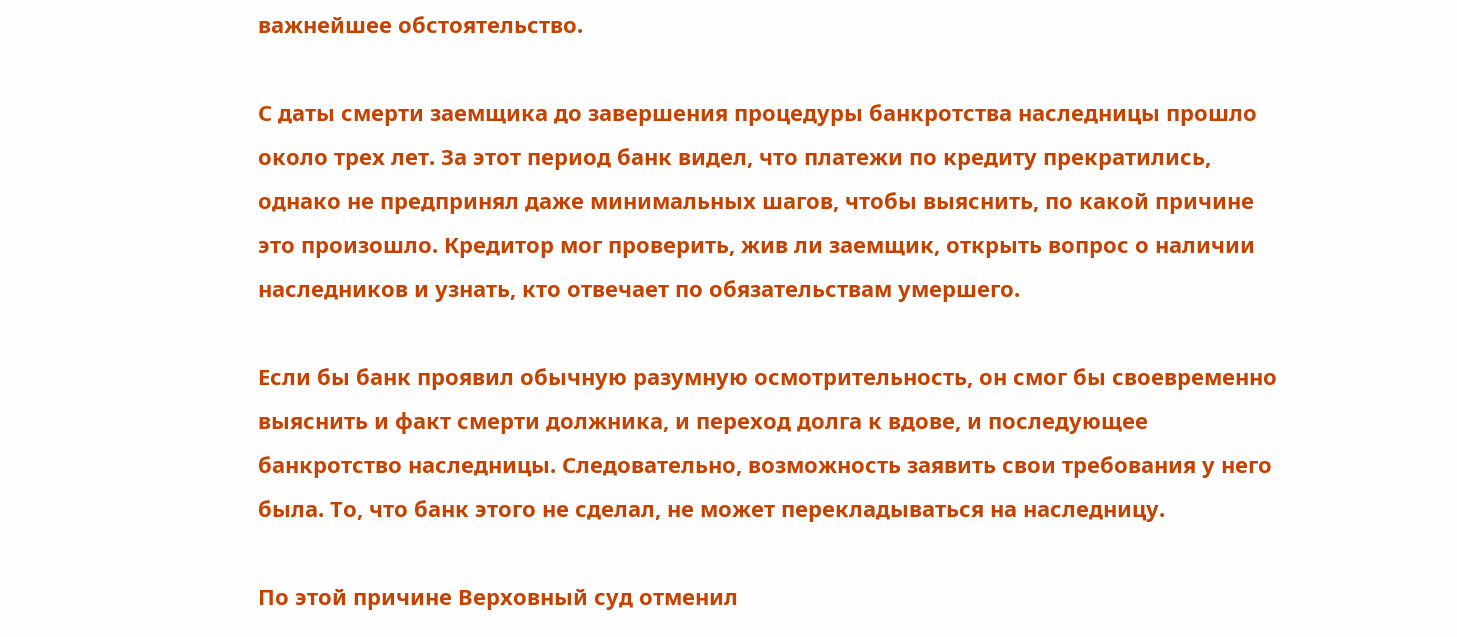важнейшее обстоятельство.

С даты смерти заемщика до завершения процедуры банкротства наследницы прошло около трех лет. За этот период банк видел, что платежи по кредиту прекратились, однако не предпринял даже минимальных шагов, чтобы выяснить, по какой причине это произошло. Кредитор мог проверить, жив ли заемщик, открыть вопрос о наличии наследников и узнать, кто отвечает по обязательствам умершего.

Если бы банк проявил обычную разумную осмотрительность, он смог бы своевременно выяснить и факт смерти должника, и переход долга к вдове, и последующее банкротство наследницы. Следовательно, возможность заявить свои требования у него была. То, что банк этого не сделал, не может перекладываться на наследницу.

По этой причине Верховный суд отменил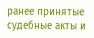ранее принятые судебные акты и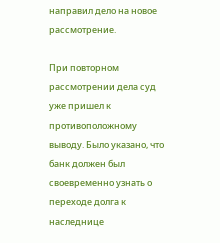направил дело на новое рассмотрение.

При повторном рассмотрении дела суд уже пришел к противоположному выводу. Было указано, что банк должен был своевременно узнать о переходе долга к наследнице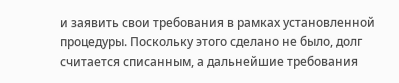и заявить свои требования в рамках установленной процедуры. Поскольку этого сделано не было, долг считается списанным, а дальнейшие требования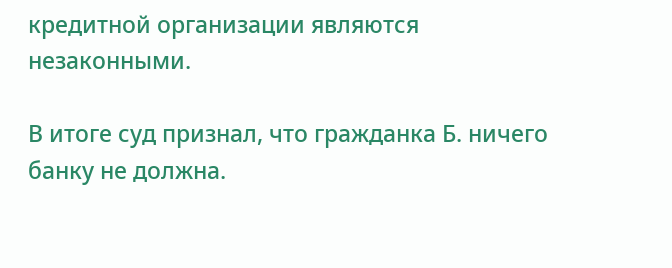кредитной организации являются незаконными.

В итоге суд признал, что гражданка Б. ничего банку не должна.